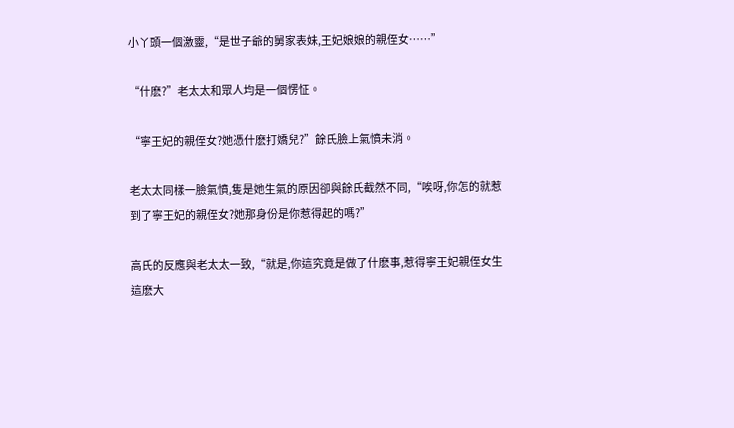小丫頭一個激靈,“是世子爺的舅家表妹,王妃娘娘的親侄女……”

“什麽?”老太太和眾人均是一個愣怔。

“寧王妃的親侄女?她憑什麽打嬌兒?”餘氏臉上氣憤未消。

老太太同樣一臉氣憤,隻是她生氣的原因卻與餘氏截然不同,“唉呀,你怎的就惹到了寧王妃的親侄女?她那身份是你惹得起的嗎?”

高氏的反應與老太太一致,“就是,你這究竟是做了什麽事,惹得寧王妃親侄女生這麽大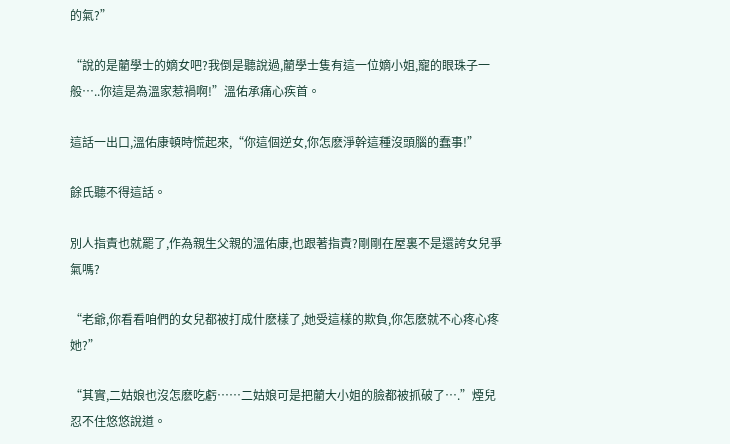的氣?”

“說的是藺學士的嫡女吧?我倒是聽說過,藺學士隻有這一位嫡小姐,寵的眼珠子一般…..你這是為溫家惹禍啊!”溫佑承痛心疾首。

這話一出口,溫佑康頓時慌起來,“你這個逆女,你怎麽淨幹這種沒頭腦的蠢事!”

餘氏聽不得這話。

別人指責也就罷了,作為親生父親的溫佑康,也跟著指責?剛剛在屋裏不是還誇女兒爭氣嗎?

“老爺,你看看咱們的女兒都被打成什麽樣了,她受這樣的欺負,你怎麽就不心疼心疼她?”

“其實,二姑娘也沒怎麽吃虧……二姑娘可是把藺大小姐的臉都被抓破了….”煙兒忍不住悠悠說道。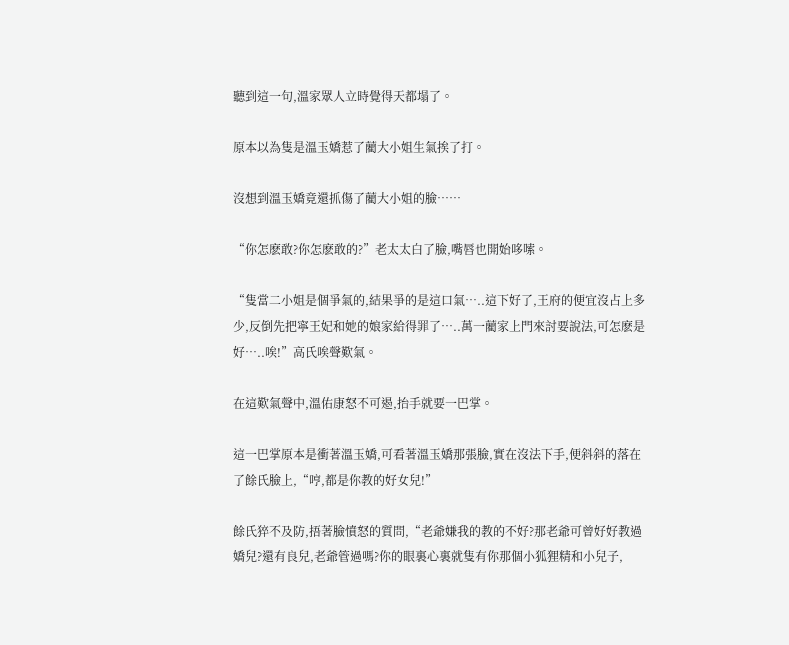聽到這一句,溫家眾人立時覺得天都塌了。

原本以為隻是溫玉嬌惹了藺大小姐生氣挨了打。

沒想到溫玉嬌竟還抓傷了藺大小姐的臉……

“你怎麽敢?你怎麽敢的?”老太太白了臉,嘴唇也開始哆嗦。

“隻當二小姐是個爭氣的,結果爭的是這口氣…..這下好了,王府的便宜沒占上多少,反倒先把寧王妃和她的娘家給得罪了…..萬一藺家上門來討要說法,可怎麽是好…..唉!”高氏唉聲歎氣。

在這歎氣聲中,溫佑康怒不可遏,抬手就要一巴掌。

這一巴掌原本是衝著溫玉嬌,可看著溫玉嬌那張臉,實在沒法下手,便斜斜的落在了餘氏臉上,“哼,都是你教的好女兒!”

餘氏猝不及防,捂著臉憤怒的質問,“老爺嫌我的教的不好?那老爺可曾好好教過嬌兒?還有良兒,老爺管過嗎?你的眼裏心裏就隻有你那個小狐狸精和小兒子,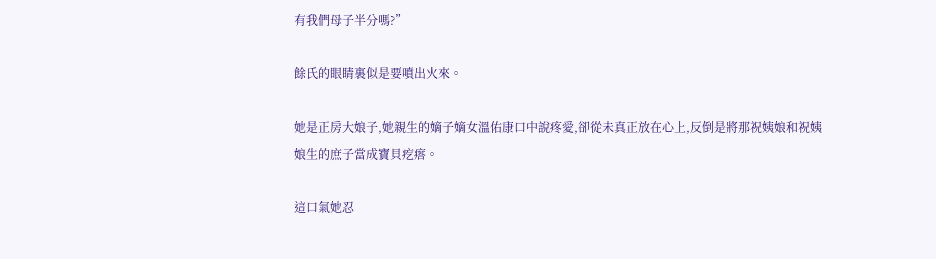有我們母子半分嗎?”

餘氏的眼睛裏似是要噴出火來。

她是正房大娘子,她親生的嫡子嫡女溫佑康口中說疼愛,卻從未真正放在心上,反倒是將那祝姨娘和祝姨娘生的庶子當成寶貝疙瘩。

這口氣她忍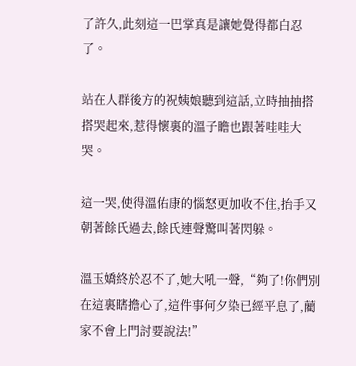了許久,此刻這一巴掌真是讓她覺得都白忍了。

站在人群後方的祝姨娘聽到這話,立時抽抽搭搭哭起來,惹得懷裏的溫子瞻也跟著哇哇大哭。

這一哭,使得溫佑康的惱怒更加收不住,抬手又朝著餘氏過去,餘氏連聲驚叫著閃躲。

溫玉嬌終於忍不了,她大吼一聲,“夠了!你們別在這裏瞎擔心了,這件事何夕染已經平息了,藺家不會上門討要說法!”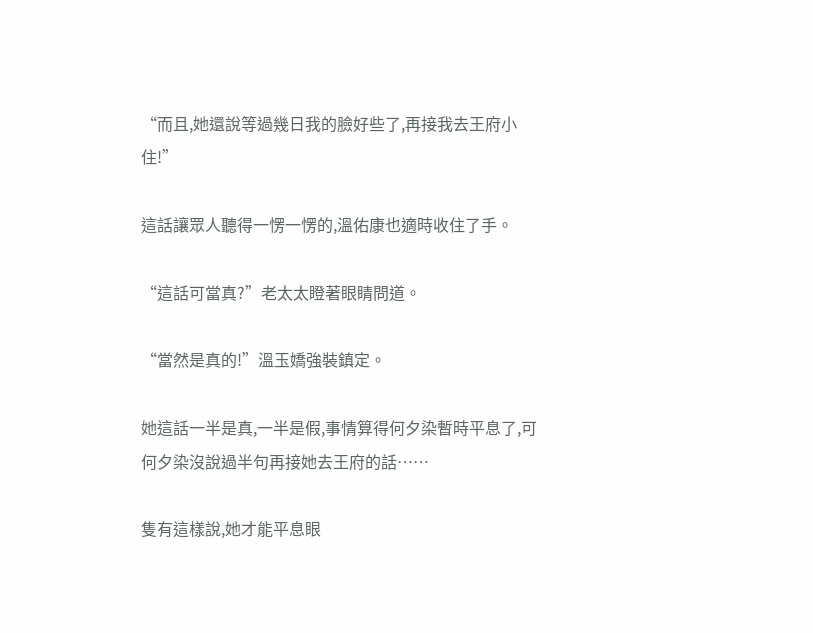“而且,她還說等過幾日我的臉好些了,再接我去王府小住!”

這話讓眾人聽得一愣一愣的,溫佑康也適時收住了手。

“這話可當真?”老太太瞪著眼睛問道。

“當然是真的!”溫玉嬌強裝鎮定。

她這話一半是真,一半是假,事情算得何夕染暫時平息了,可何夕染沒說過半句再接她去王府的話……

隻有這樣說,她才能平息眼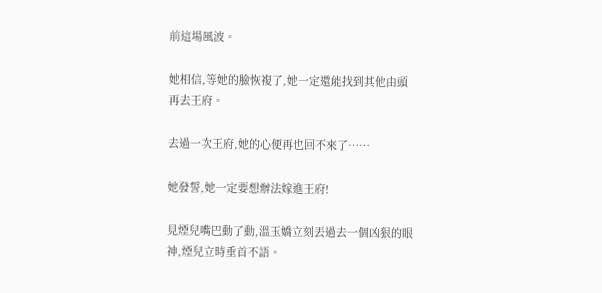前這場風波。

她相信,等她的臉恢複了,她一定還能找到其他由頭再去王府。

去過一次王府,她的心便再也回不來了……

她發誓,她一定要想辦法嫁進王府!

見煙兒嘴巴動了動,溫玉嬌立刻丟過去一個凶狠的眼神,煙兒立時垂首不語。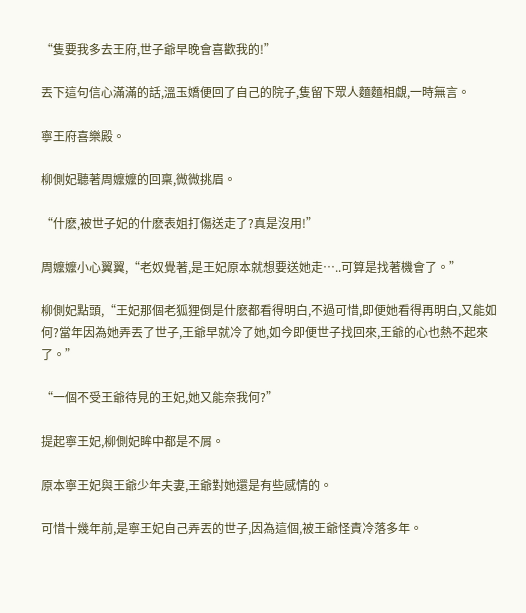“隻要我多去王府,世子爺早晚會喜歡我的!”

丟下這句信心滿滿的話,溫玉嬌便回了自己的院子,隻留下眾人麵麵相覷,一時無言。

寧王府喜樂殿。

柳側妃聽著周嬤嬤的回稟,微微挑眉。

“什麽,被世子妃的什麽表姐打傷送走了?真是沒用!”

周嬤嬤小心翼翼,“老奴覺著,是王妃原本就想要送她走…..可算是找著機會了。”

柳側妃點頭,“王妃那個老狐狸倒是什麽都看得明白,不過可惜,即便她看得再明白,又能如何?當年因為她弄丟了世子,王爺早就冷了她,如今即便世子找回來,王爺的心也熱不起來了。”

“一個不受王爺待見的王妃,她又能奈我何?”

提起寧王妃,柳側妃眸中都是不屑。

原本寧王妃與王爺少年夫妻,王爺對她還是有些感情的。

可惜十幾年前,是寧王妃自己弄丟的世子,因為這個,被王爺怪責冷落多年。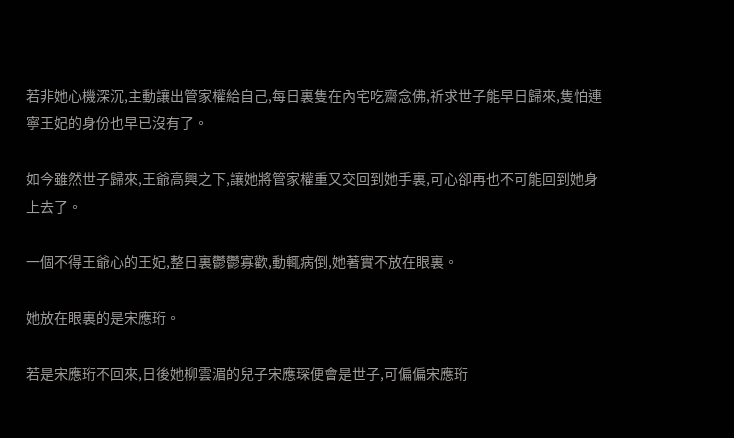若非她心機深沉,主動讓出管家權給自己,每日裏隻在內宅吃齋念佛,祈求世子能早日歸來,隻怕連寧王妃的身份也早已沒有了。

如今雖然世子歸來,王爺高興之下,讓她將管家權重又交回到她手裏,可心卻再也不可能回到她身上去了。

一個不得王爺心的王妃,整日裏鬱鬱寡歡,動輒病倒,她著實不放在眼裏。

她放在眼裏的是宋應珩。

若是宋應珩不回來,日後她柳雲湄的兒子宋應琛便會是世子,可偏偏宋應珩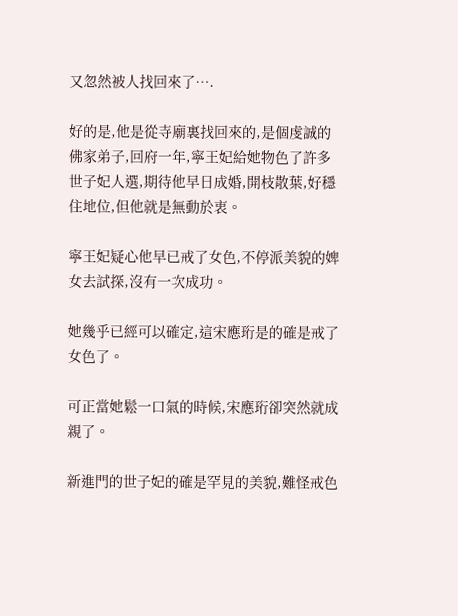又忽然被人找回來了….

好的是,他是從寺廟裏找回來的,是個虔誠的佛家弟子,回府一年,寧王妃給她物色了許多世子妃人選,期待他早日成婚,開枝散葉,好穩住地位,但他就是無動於衷。

寧王妃疑心他早已戒了女色,不停派美貌的婢女去試探,沒有一次成功。

她幾乎已經可以確定,這宋應珩是的確是戒了女色了。

可正當她鬆一口氣的時候,宋應珩卻突然就成親了。

新進門的世子妃的確是罕見的美貌,難怪戒色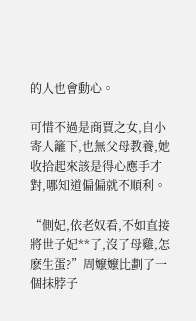的人也會動心。

可惜不過是商賈之女,自小寄人籬下,也無父母教養,她收拾起來該是得心應手才對,哪知道偏偏就不順利。

“側妃,依老奴看,不如直接將世子妃**了,沒了母雞,怎麽生蛋?”周嬤嬤比劃了一個抹脖子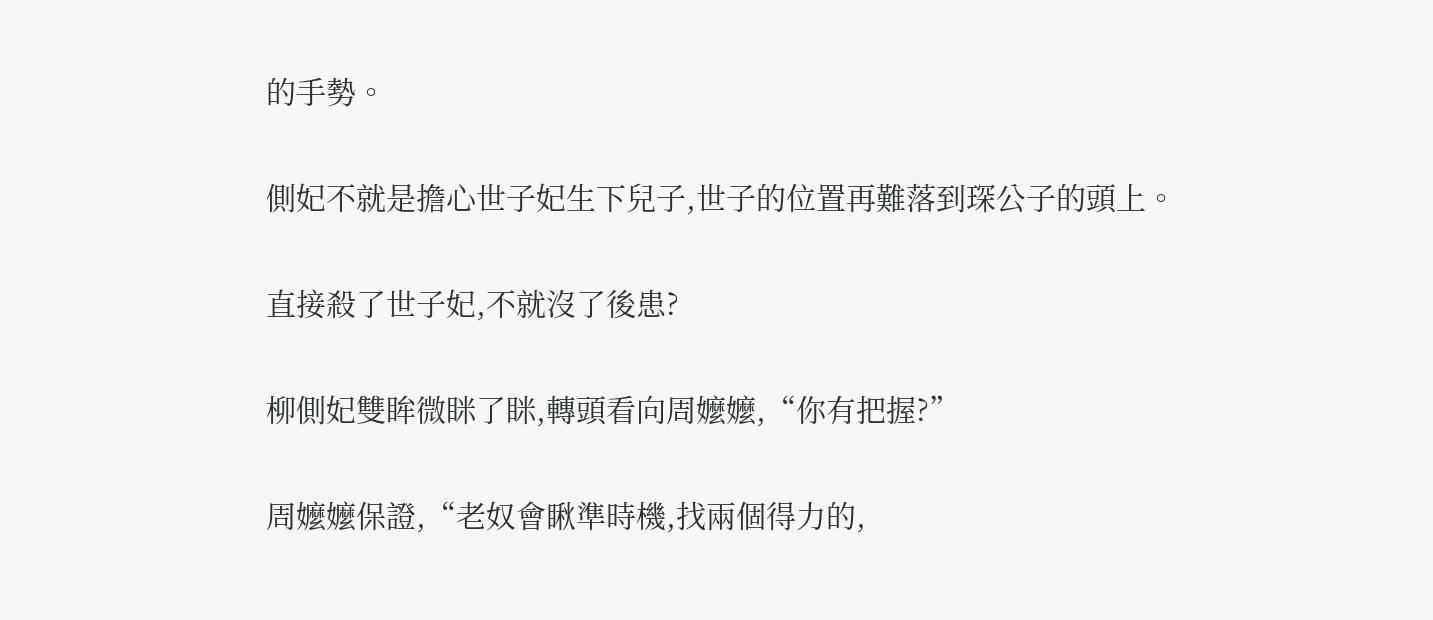的手勢。

側妃不就是擔心世子妃生下兒子,世子的位置再難落到琛公子的頭上。

直接殺了世子妃,不就沒了後患?

柳側妃雙眸微眯了眯,轉頭看向周嬤嬤,“你有把握?”

周嬤嬤保證,“老奴會瞅準時機,找兩個得力的,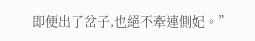即便出了岔子,也絕不牽連側妃。”